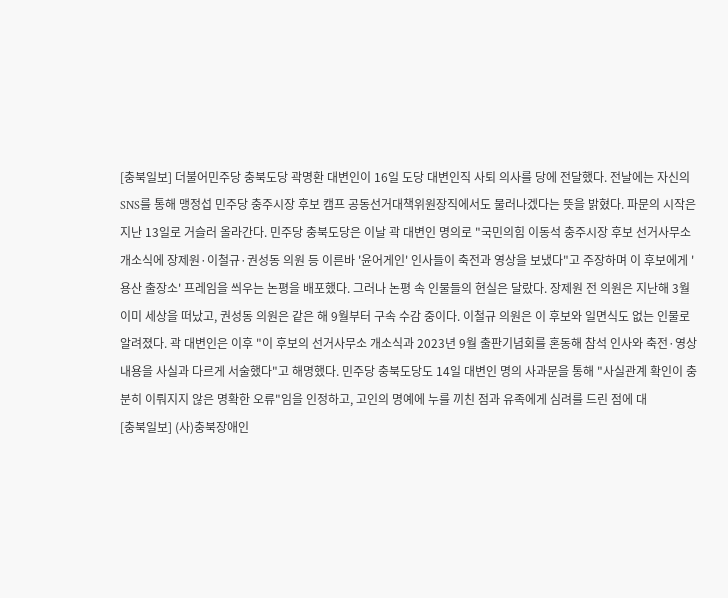[충북일보] 더불어민주당 충북도당 곽명환 대변인이 16일 도당 대변인직 사퇴 의사를 당에 전달했다. 전날에는 자신의 SNS를 통해 맹정섭 민주당 충주시장 후보 캠프 공동선거대책위원장직에서도 물러나겠다는 뜻을 밝혔다. 파문의 시작은 지난 13일로 거슬러 올라간다. 민주당 충북도당은 이날 곽 대변인 명의로 "국민의힘 이동석 충주시장 후보 선거사무소 개소식에 장제원·이철규·권성동 의원 등 이른바 '윤어게인' 인사들이 축전과 영상을 보냈다"고 주장하며 이 후보에게 '용산 출장소' 프레임을 씌우는 논평을 배포했다. 그러나 논평 속 인물들의 현실은 달랐다. 장제원 전 의원은 지난해 3월 이미 세상을 떠났고, 권성동 의원은 같은 해 9월부터 구속 수감 중이다. 이철규 의원은 이 후보와 일면식도 없는 인물로 알려졌다. 곽 대변인은 이후 "이 후보의 선거사무소 개소식과 2023년 9월 출판기념회를 혼동해 참석 인사와 축전·영상 내용을 사실과 다르게 서술했다"고 해명했다. 민주당 충북도당도 14일 대변인 명의 사과문을 통해 "사실관계 확인이 충분히 이뤄지지 않은 명확한 오류"임을 인정하고, 고인의 명예에 누를 끼친 점과 유족에게 심려를 드린 점에 대
[충북일보] (사)충북장애인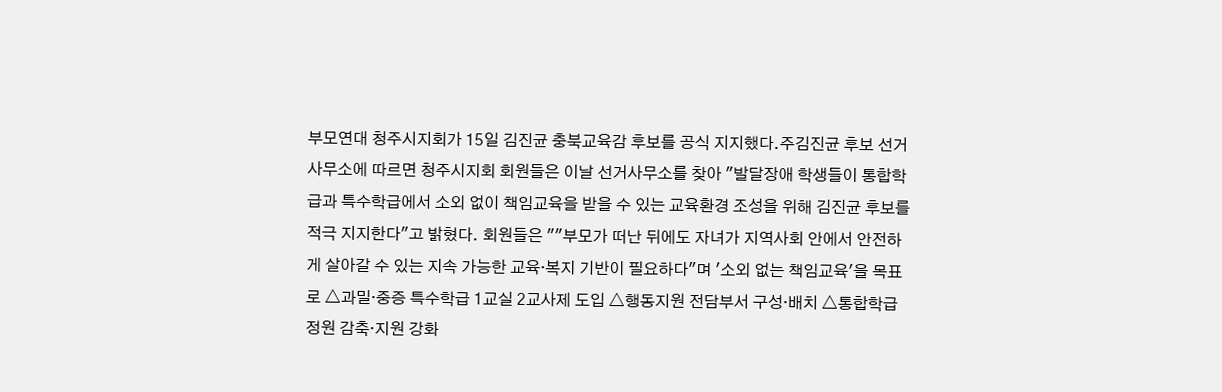부모연대 청주시지회가 15일 김진균 충북교육감 후보를 공식 지지했다.주김진균 후보 선거사무소에 따르면 청주시지회 회원들은 이날 선거사무소를 찾아 "발달장애 학생들이 통합학급과 특수학급에서 소외 없이 책임교육을 받을 수 있는 교육환경 조성을 위해 김진균 후보를 적극 지지한다"고 밝혔다. 회원들은 ""부모가 떠난 뒤에도 자녀가 지역사회 안에서 안전하게 살아갈 수 있는 지속 가능한 교육·복지 기반이 필요하다"며 '소외 없는 책임교육'을 목표로 △과밀·중증 특수학급 1교실 2교사제 도입 △행동지원 전담부서 구성·배치 △통합학급 정원 감축·지원 강화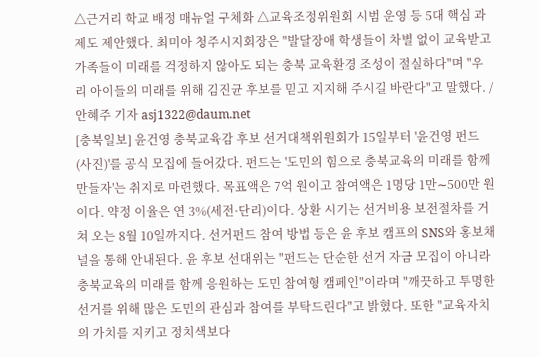△근거리 학교 배정 매뉴얼 구체화 △교육조정위원회 시범 운영 등 5대 핵심 과제도 제안했다. 최미아 청주시지회장은 "발달장애 학생들이 차별 없이 교육받고 가족들이 미래를 걱정하지 않아도 되는 충북 교육환경 조성이 절실하다"며 "우리 아이들의 미래를 위해 김진균 후보를 믿고 지지해 주시길 바란다"고 말했다. / 안혜주 기자 asj1322@daum.net
[충북일보] 윤건영 충북교육감 후보 선거대책위원회가 15일부터 '윤건영 펀드(사진)'를 공식 모집에 들어갔다. 펀드는 '도민의 힘으로 충북교육의 미래를 함께 만들자'는 취지로 마련했다. 목표액은 7억 원이고 참여액은 1명당 1만∼500만 원이다. 약정 이율은 연 3%(세전·단리)이다. 상환 시기는 선거비용 보전절차를 거쳐 오는 8월 10일까지다. 선거펀드 참여 방법 등은 윤 후보 캠프의 SNS와 홍보채널을 통해 안내된다. 윤 후보 선대위는 "펀드는 단순한 선거 자금 모집이 아니라 충북교육의 미래를 함께 응원하는 도민 참여형 캠페인"이라며 "깨끗하고 투명한 선거를 위해 많은 도민의 관심과 참여를 부탁드린다"고 밝혔다. 또한 "교육자치의 가치를 지키고 정치색보다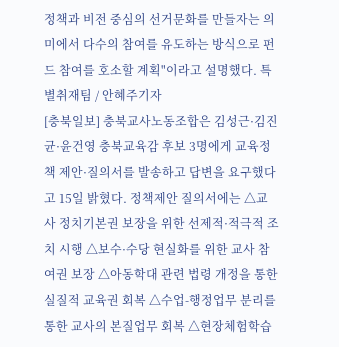정책과 비전 중심의 선거문화를 만들자는 의미에서 다수의 참여를 유도하는 방식으로 펀드 참여를 호소할 계획"이라고 설명했다. 특별취재팀 / 안혜주기자
[충북일보] 충북교사노동조합은 김성근·김진균·윤건영 충북교육감 후보 3명에게 교육정책 제안·질의서를 발송하고 답변을 요구했다고 15일 밝혔다. 정책제안 질의서에는 △교사 정치기본권 보장을 위한 선제적·적극적 조치 시행 △보수·수당 현실화를 위한 교사 참여권 보장 △아동학대 관련 법령 개정을 통한 실질적 교육권 회복 △수업-행정업무 분리를 통한 교사의 본질업무 회복 △현장체험학습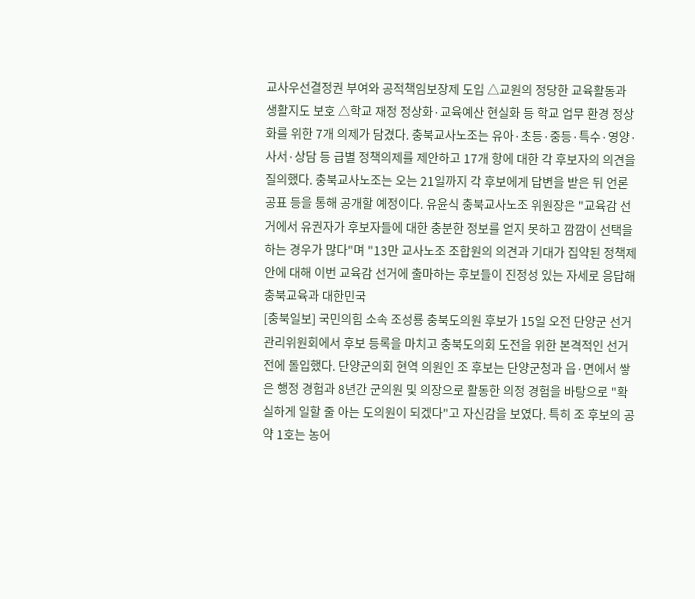교사우선결정권 부여와 공적책임보장제 도입 △교원의 정당한 교육활동과 생활지도 보호 △학교 재정 정상화·교육예산 현실화 등 학교 업무 환경 정상화를 위한 7개 의제가 담겼다. 충북교사노조는 유아·초등·중등·특수·영양·사서·상담 등 급별 정책의제를 제안하고 17개 항에 대한 각 후보자의 의견을 질의했다. 충북교사노조는 오는 21일까지 각 후보에게 답변을 받은 뒤 언론 공표 등을 통해 공개할 예정이다. 유윤식 충북교사노조 위원장은 "교육감 선거에서 유권자가 후보자들에 대한 충분한 정보를 얻지 못하고 깜깜이 선택을 하는 경우가 많다"며 "13만 교사노조 조합원의 의견과 기대가 집약된 정책제안에 대해 이번 교육감 선거에 출마하는 후보들이 진정성 있는 자세로 응답해 충북교육과 대한민국
[충북일보] 국민의힘 소속 조성룡 충북도의원 후보가 15일 오전 단양군 선거관리위원회에서 후보 등록을 마치고 충북도의회 도전을 위한 본격적인 선거전에 돌입했다. 단양군의회 현역 의원인 조 후보는 단양군청과 읍·면에서 쌓은 행정 경험과 8년간 군의원 및 의장으로 활동한 의정 경험을 바탕으로 "확실하게 일할 줄 아는 도의원이 되겠다"고 자신감을 보였다. 특히 조 후보의 공약 1호는 농어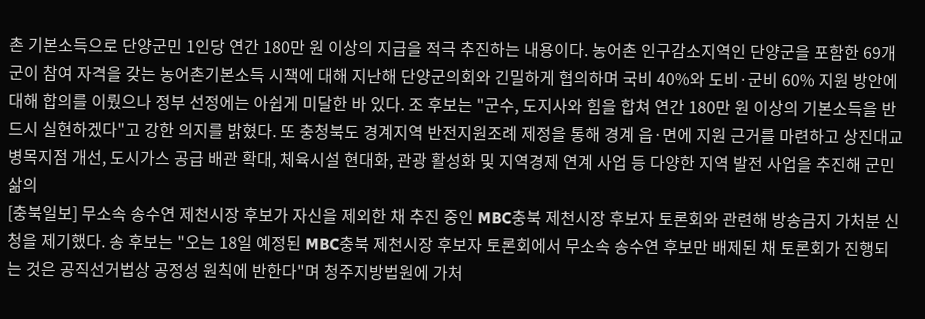촌 기본소득으로 단양군민 1인당 연간 180만 원 이상의 지급을 적극 추진하는 내용이다. 농어촌 인구감소지역인 단양군을 포함한 69개 군이 참여 자격을 갖는 농어촌기본소득 시책에 대해 지난해 단양군의회와 긴밀하게 협의하며 국비 40%와 도비·군비 60% 지원 방안에 대해 합의를 이뤘으나 정부 선정에는 아쉽게 미달한 바 있다. 조 후보는 "군수, 도지사와 힘을 합쳐 연간 180만 원 이상의 기본소득을 반드시 실현하겠다"고 강한 의지를 밝혔다. 또 충청북도 경계지역 반전지원조례 제정을 통해 경계 읍·면에 지원 근거를 마련하고 상진대교 병목지점 개선, 도시가스 공급 배관 확대, 체육시설 현대화, 관광 활성화 및 지역경제 연계 사업 등 다양한 지역 발전 사업을 추진해 군민 삶의
[충북일보] 무소속 송수연 제천시장 후보가 자신을 제외한 채 추진 중인 MBC충북 제천시장 후보자 토론회와 관련해 방송금지 가처분 신청을 제기했다. 송 후보는 "오는 18일 예정된 MBC충북 제천시장 후보자 토론회에서 무소속 송수연 후보만 배제된 채 토론회가 진행되는 것은 공직선거법상 공정성 원칙에 반한다"며 청주지방법원에 가처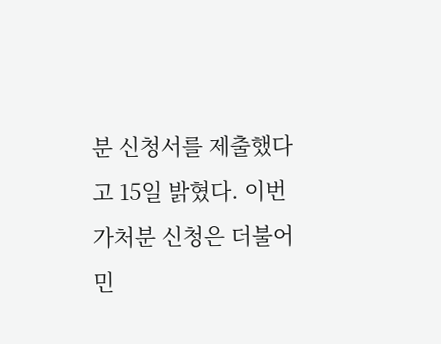분 신청서를 제출했다고 15일 밝혔다. 이번 가처분 신청은 더불어민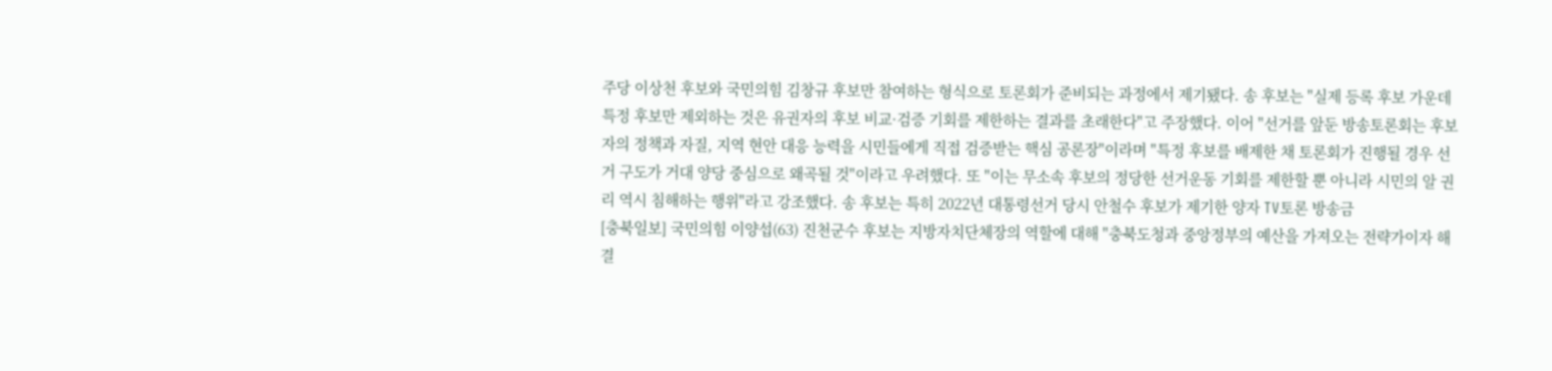주당 이상천 후보와 국민의힘 김창규 후보만 참여하는 형식으로 토론회가 준비되는 과정에서 제기됐다. 송 후보는 "실제 등록 후보 가운데 특정 후보만 제외하는 것은 유권자의 후보 비교·검증 기회를 제한하는 결과를 초래한다"고 주장했다. 이어 "선거를 앞둔 방송토론회는 후보자의 정책과 자질, 지역 현안 대응 능력을 시민들에게 직접 검증받는 핵심 공론장"이라며 "특정 후보를 배제한 채 토론회가 진행될 경우 선거 구도가 거대 양당 중심으로 왜곡될 것"이라고 우려했다. 또 "이는 무소속 후보의 정당한 선거운동 기회를 제한할 뿐 아니라 시민의 알 권리 역시 침해하는 행위"라고 강조했다. 송 후보는 특히 2022년 대통령선거 당시 안철수 후보가 제기한 양자 TV토론 방송금
[충북일보] 국민의힘 이양섭(63) 진천군수 후보는 지방자치단체장의 역할에 대해 "충북도청과 중앙정부의 예산을 가져오는 전략가이자 해결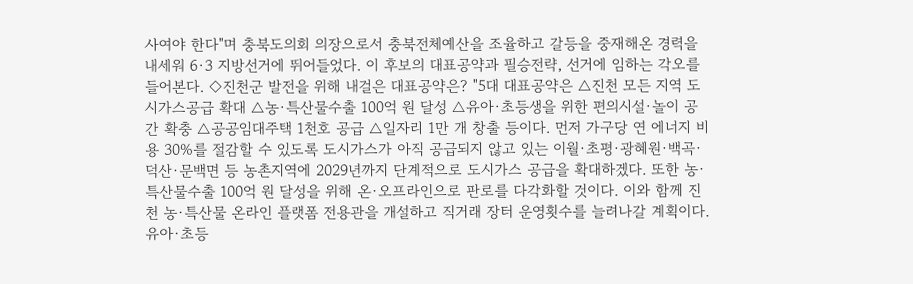사여야 한다"며 충북도의회 의장으로서 충북전체예산을 조율하고 갈등을 중재해온 경력을 내세워 6·3 지방선거에 뛰어들었다. 이 후보의 대표공약과 필승전략, 선거에 임하는 각오를 들어본다. ◇진천군 발전을 위해 내걸은 대표공약은? "5대 대표공약은 △진천 모든 지역 도시가스공급 확대 △농·특산물수출 100억 원 달성 △유아·초등생을 위한 편의시설·놀이 공간 확충 △공공임대주택 1천호 공급 △일자리 1만 개 창출 등이다. 먼저 가구당 연 에너지 비용 30%를 절감할 수 있도록 도시가스가 아직 공급되지 않고 있는 이월·초평·광혜원·백곡·덕산·문백면 등 농촌지역에 2029년까지 단계적으로 도시가스 공급을 확대하겠다. 또한 농·특산물수출 100억 원 달성을 위해 온·오프라인으로 판로를 다각화할 것이다. 이와 함께 진천 농·특산물 온라인 플랫폼 전용관을 개설하고 직거래 장터 운영횟수를 늘려나갈 계획이다. 유아·초등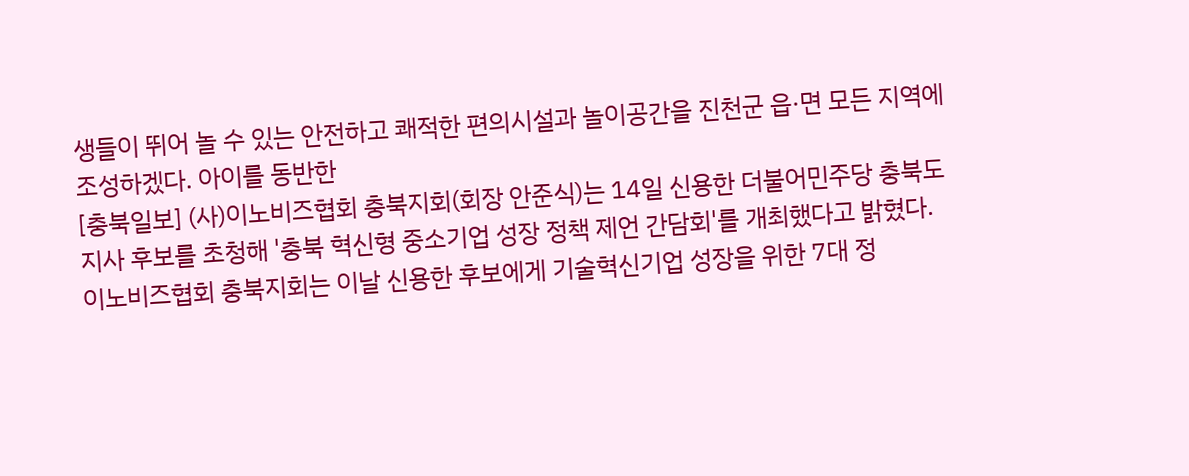생들이 뛰어 놀 수 있는 안전하고 쾌적한 편의시설과 놀이공간을 진천군 읍·면 모든 지역에 조성하겠다. 아이를 동반한
[충북일보] (사)이노비즈협회 충북지회(회장 안준식)는 14일 신용한 더불어민주당 충북도지사 후보를 초청해 '충북 혁신형 중소기업 성장 정책 제언 간담회'를 개최했다고 밝혔다. 이노비즈협회 충북지회는 이날 신용한 후보에게 기술혁신기업 성장을 위한 7대 정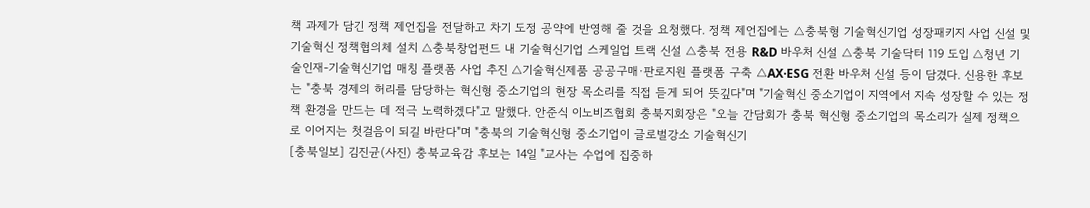책 과제가 담긴 정책 제언집을 전달하고 차기 도정 공약에 반영해 줄 것을 요청했다. 정책 제언집에는 △충북형 기술혁신기업 성장패키지 사업 신설 및 기술혁신 정책협의체 설치 △충북창업펀드 내 기술혁신기업 스케일업 트랙 신설 △충북 전용 R&D 바우처 신설 △충북 기술닥터 119 도입 △청년 기술인재-기술혁신기업 매칭 플랫폼 사업 추진 △기술혁신제품 공공구매·판로지원 플랫폼 구축 △AX·ESG 전환 바우처 신설 등이 담겼다. 신용한 후보는 "충북 경제의 허리를 담당하는 혁신형 중소기업의 현장 목소리를 직접 듣게 되어 뜻깊다"며 "기술혁신 중소기업이 지역에서 지속 성장할 수 있는 정책 환경을 만드는 데 적극 노력하겠다"고 말했다. 안준식 이노비즈협회 충북지회장은 "오늘 간담회가 충북 혁신형 중소기업의 목소리가 실제 정책으로 이어지는 첫걸음이 되길 바란다"며 "충북의 기술혁신형 중소기업이 글로벌강소 기술혁신기
[충북일보] 김진균(사진) 충북교육감 후보는 14일 "교사는 수업에 집중하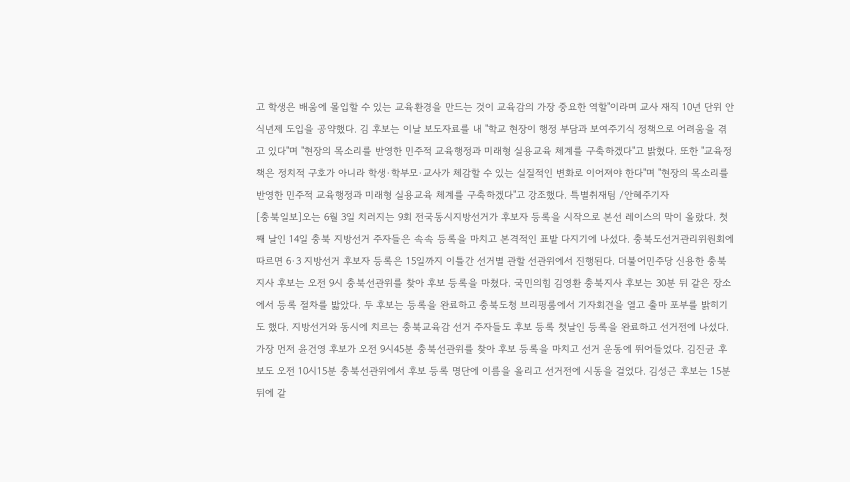고 학생은 배움에 몰입할 수 있는 교육환경을 만드는 것이 교육감의 가장 중요한 역할"이라며 교사 재직 10년 단위 안식년제 도입을 공약했다. 김 후보는 이날 보도자료를 내 "학교 현장이 행정 부담과 보여주기식 정책으로 어려움을 겪고 있다"며 "현장의 목소리를 반영한 민주적 교육행정과 미래형 실용교육 체계를 구축하겠다"고 밝혔다. 또한 "교육정책은 정치적 구호가 아니라 학생·학부모·교사가 체감할 수 있는 실질적인 변화로 이어져야 한다"며 "현장의 목소리를 반영한 민주적 교육행정과 미래형 실용교육 체계를 구축하겠다"고 강조했다. 특별취재팀 /안혜주기자
[충북일보]오는 6월 3일 치러지는 9회 전국동시지방선거가 후보자 등록을 시작으로 본선 레이스의 막이 올랐다. 첫째 날인 14일 충북 지방선거 주자들은 속속 등록을 마치고 본격적인 표밭 다지기에 나섰다. 충북도선거관리위원회에 따르면 6·3 지방선거 후보자 등록은 15일까지 이틀간 선거별 관할 선관위에서 진행된다. 더불어민주당 신용한 충북지사 후보는 오전 9시 충북선관위를 찾아 후보 등록을 마쳤다. 국민의힘 김영환 충북지사 후보는 30분 뒤 같은 장소에서 등록 절차를 밟았다. 두 후보는 등록을 완료하고 충북도청 브리핑룸에서 기자회견을 열고 출마 포부를 밝히기도 했다. 지방선거와 동시에 치르는 충북교육감 선거 주자들도 후보 등록 첫날인 등록을 완료하고 선거전에 나섰다. 가장 먼저 윤건영 후보가 오전 9시45분 충북선관위를 찾아 후보 등록을 마치고 선거 운동에 뛰어들었다. 김진균 후보도 오전 10시15분 충북선관위에서 후보 등록 명단에 이름을 올리고 선거전에 시동을 걸었다. 김성근 후보는 15분 뒤에 같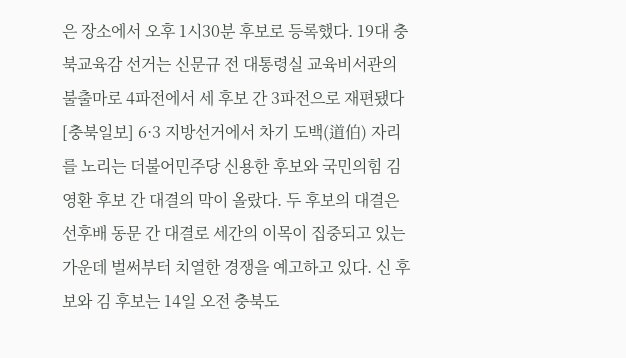은 장소에서 오후 1시30분 후보로 등록했다. 19대 충북교육감 선거는 신문규 전 대통령실 교육비서관의 불출마로 4파전에서 세 후보 간 3파전으로 재편됐다
[충북일보] 6·3 지방선거에서 차기 도백(道伯) 자리를 노리는 더불어민주당 신용한 후보와 국민의힘 김영환 후보 간 대결의 막이 올랐다. 두 후보의 대결은 선후배 동문 간 대결로 세간의 이목이 집중되고 있는 가운데 벌써부터 치열한 경쟁을 예고하고 있다. 신 후보와 김 후보는 14일 오전 충북도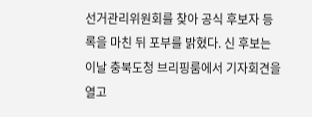선거관리위원회를 찾아 공식 후보자 등록을 마친 뒤 포부를 밝혔다. 신 후보는 이날 충북도청 브리핑룸에서 기자회견을 열고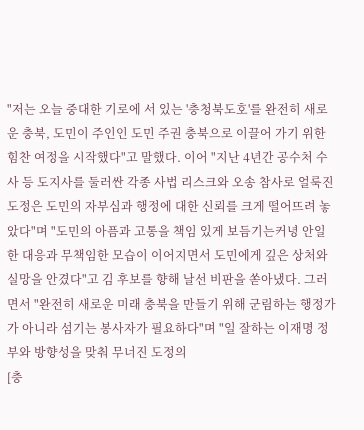"저는 오늘 중대한 기로에 서 있는 '충청북도호'를 완전히 새로운 충북, 도민이 주인인 도민 주권 충북으로 이끌어 가기 위한 힘찬 여정을 시작했다"고 말했다. 이어 "지난 4년간 공수처 수사 등 도지사를 둘러싼 각종 사법 리스크와 오송 참사로 얼룩진 도정은 도민의 자부심과 행정에 대한 신뢰를 크게 떨어뜨려 놓았다"며 "도민의 아픔과 고통을 책임 있게 보듬기는커녕 안일한 대응과 무책임한 모습이 이어지면서 도민에게 깊은 상처와 실망을 안겼다"고 김 후보를 향해 날선 비판을 쏟아냈다. 그러면서 "완전히 새로운 미래 충북을 만들기 위해 군림하는 행정가가 아니라 섬기는 봉사자가 필요하다"며 "일 잘하는 이재명 정부와 방향성을 맞춰 무너진 도정의
[충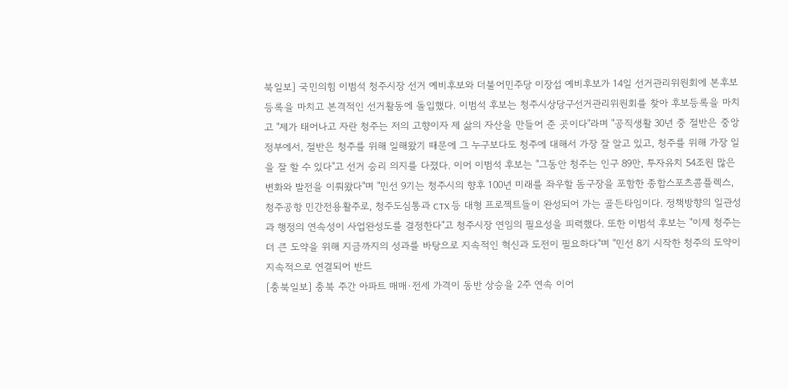북일보] 국민의힘 이범석 청주시장 선거 예비후보와 더불어민주당 이장섭 예비후보가 14일 선거관리위원회에 본후보 등록을 마치고 본격적인 선거활동에 돌입했다. 이범석 후보는 청주시상당구선거관리위원회를 찾아 후보등록을 마치고 "제가 태어나고 자란 청주는 저의 고향이자 제 삶의 자산을 만들어 준 곳이다"라며 "공직생활 30년 중 절반은 중앙정부에서, 절반은 청주를 위해 일해왔기 때문에 그 누구보다도 청주에 대해서 가장 잘 알고 있고, 청주를 위해 가장 일을 잘 할 수 있다"고 선거 승리 의지를 다졌다. 이어 이범석 후보는 "그동안 청주는 인구 89만, 투자유치 54조원 많은 변화와 발전을 이뤄왔다"며 "민선 9기는 청주시의 향후 100년 미래를 좌우할 돔구장을 포함한 종합스포츠콤플렉스, 청주공항 민간전용활주로, 청주도심통과 CTX 등 대형 프로젝트들이 완성되어 가는 골든타임이다. 정책방향의 일관성과 행정의 연속성이 사업완성도를 결정한다"고 청주시장 연임의 필요성을 피력했다. 또한 이범석 후보는 "이제 청주는 더 큰 도약을 위해 지금까지의 성과를 바탕으로 지속적인 혁신과 도전이 필요하다"며 "민선 8기 시작한 청주의 도약이 지속적으로 연결되어 반드
[충북일보] 충북 주간 아파트 매매·전세 가격이 동반 상승을 2주 연속 이어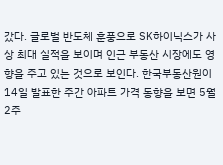갔다. 글로벌 반도체 훈풍으로 SK하이닉스가 사상 최대 실적을 보이며 인근 부동산 시장에도 영향을 주고 있는 것으로 보인다. 한국부동산원이 14일 발표한 주간 아파트 가격 동향을 보면 5월 2주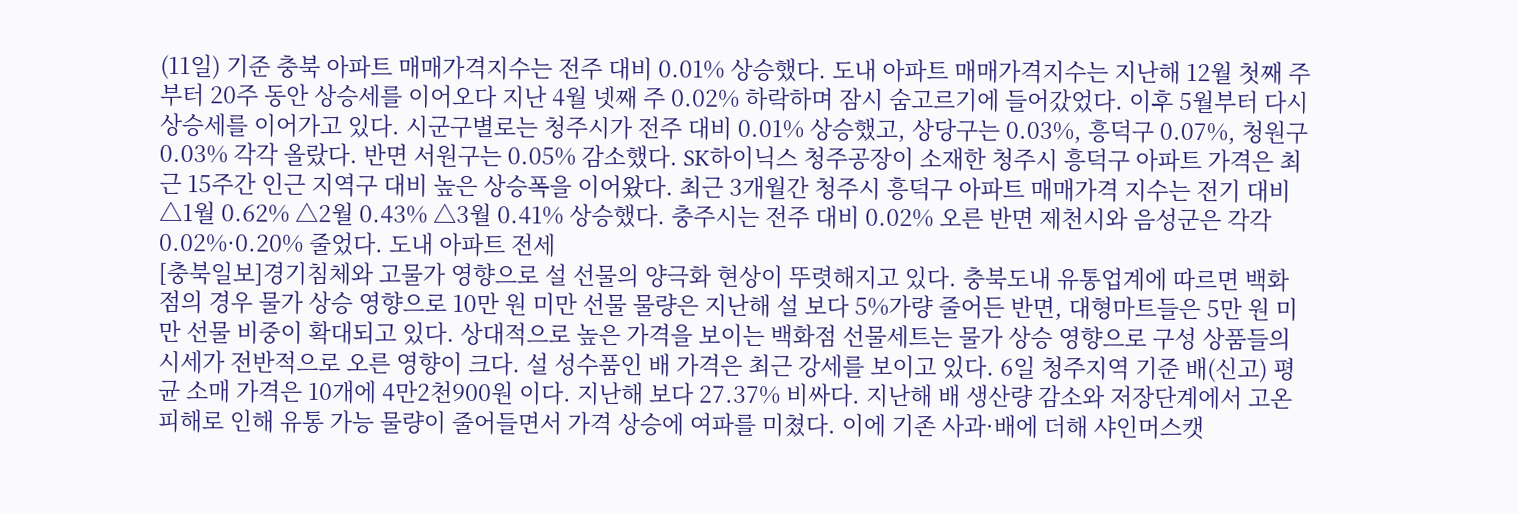(11일) 기준 충북 아파트 매매가격지수는 전주 대비 0.01% 상승했다. 도내 아파트 매매가격지수는 지난해 12월 첫째 주부터 20주 동안 상승세를 이어오다 지난 4월 넷째 주 0.02% 하락하며 잠시 숨고르기에 들어갔었다. 이후 5월부터 다시 상승세를 이어가고 있다. 시군구별로는 청주시가 전주 대비 0.01% 상승했고, 상당구는 0.03%, 흥덕구 0.07%, 청원구 0.03% 각각 올랐다. 반면 서원구는 0.05% 감소했다. SK하이닉스 청주공장이 소재한 청주시 흥덕구 아파트 가격은 최근 15주간 인근 지역구 대비 높은 상승폭을 이어왔다. 최근 3개월간 청주시 흥덕구 아파트 매매가격 지수는 전기 대비 △1월 0.62% △2월 0.43% △3월 0.41% 상승했다. 충주시는 전주 대비 0.02% 오른 반면 제천시와 음성군은 각각 0.02%·0.20% 줄었다. 도내 아파트 전세
[충북일보]경기침체와 고물가 영향으로 설 선물의 양극화 현상이 뚜렷해지고 있다. 충북도내 유통업계에 따르면 백화점의 경우 물가 상승 영향으로 10만 원 미만 선물 물량은 지난해 설 보다 5%가량 줄어든 반면, 대형마트들은 5만 원 미만 선물 비중이 확대되고 있다. 상대적으로 높은 가격을 보이는 백화점 선물세트는 물가 상승 영향으로 구성 상품들의 시세가 전반적으로 오른 영향이 크다. 설 성수품인 배 가격은 최근 강세를 보이고 있다. 6일 청주지역 기준 배(신고) 평균 소매 가격은 10개에 4만2천900원 이다. 지난해 보다 27.37% 비싸다. 지난해 배 생산량 감소와 저장단계에서 고온 피해로 인해 유통 가능 물량이 줄어들면서 가격 상승에 여파를 미쳤다. 이에 기존 사과·배에 더해 샤인머스캣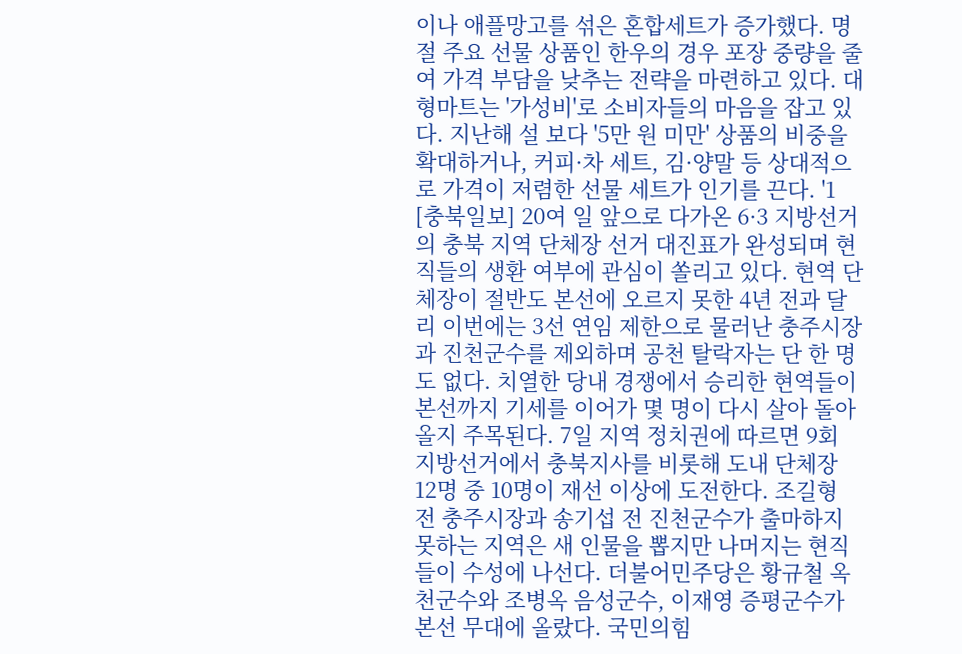이나 애플망고를 섞은 혼합세트가 증가했다. 명절 주요 선물 상품인 한우의 경우 포장 중량을 줄여 가격 부담을 낮추는 전략을 마련하고 있다. 대형마트는 '가성비'로 소비자들의 마음을 잡고 있다. 지난해 설 보다 '5만 원 미만' 상품의 비중을 확대하거나, 커피·차 세트, 김·양말 등 상대적으로 가격이 저렴한 선물 세트가 인기를 끈다. '1
[충북일보] 20여 일 앞으로 다가온 6·3 지방선거의 충북 지역 단체장 선거 대진표가 완성되며 현직들의 생환 여부에 관심이 쏠리고 있다. 현역 단체장이 절반도 본선에 오르지 못한 4년 전과 달리 이번에는 3선 연임 제한으로 물러난 충주시장과 진천군수를 제외하며 공천 탈락자는 단 한 명도 없다. 치열한 당내 경쟁에서 승리한 현역들이 본선까지 기세를 이어가 몇 명이 다시 살아 돌아올지 주목된다. 7일 지역 정치권에 따르면 9회 지방선거에서 충북지사를 비롯해 도내 단체장 12명 중 10명이 재선 이상에 도전한다. 조길형 전 충주시장과 송기섭 전 진천군수가 출마하지 못하는 지역은 새 인물을 뽑지만 나머지는 현직들이 수성에 나선다. 더불어민주당은 황규철 옥천군수와 조병옥 음성군수, 이재영 증평군수가 본선 무대에 올랐다. 국민의힘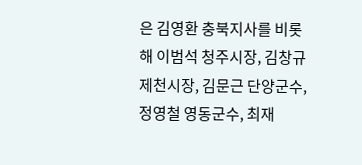은 김영환 충북지사를 비롯해 이범석 청주시장, 김창규 제천시장, 김문근 단양군수, 정영철 영동군수, 최재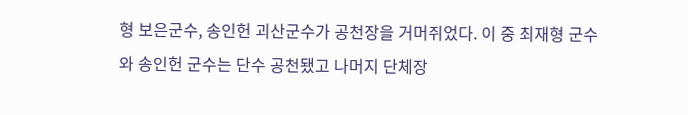형 보은군수, 송인헌 괴산군수가 공천장을 거머쥐었다. 이 중 최재형 군수와 송인헌 군수는 단수 공천됐고 나머지 단체장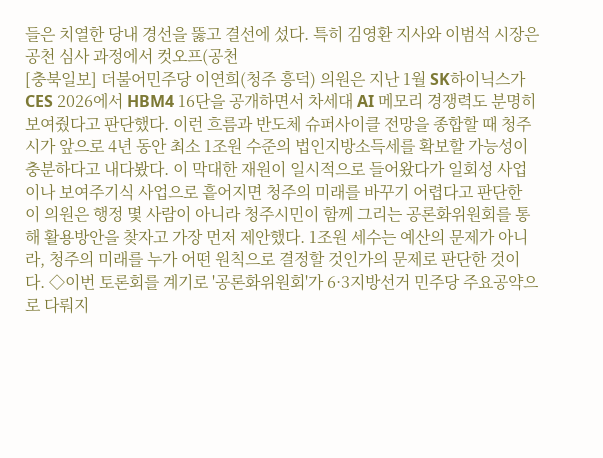들은 치열한 당내 경선을 뚫고 결선에 섰다. 특히 김영환 지사와 이범석 시장은 공천 심사 과정에서 컷오프(공천
[충북일보] 더불어민주당 이연희(청주 흥덕) 의원은 지난 1월 SK하이닉스가 CES 2026에서 HBM4 16단을 공개하면서 차세대 AI 메모리 경쟁력도 분명히 보여줬다고 판단했다. 이런 흐름과 반도체 슈퍼사이클 전망을 종합할 때 청주시가 앞으로 4년 동안 최소 1조원 수준의 법인지방소득세를 확보할 가능성이 충분하다고 내다봤다. 이 막대한 재원이 일시적으로 들어왔다가 일회성 사업이나 보여주기식 사업으로 흩어지면 청주의 미래를 바꾸기 어렵다고 판단한 이 의원은 행정 몇 사람이 아니라 청주시민이 함께 그리는 공론화위원회를 통해 활용방안을 찾자고 가장 먼저 제안했다. 1조원 세수는 예산의 문제가 아니라, 청주의 미래를 누가 어떤 원칙으로 결정할 것인가의 문제로 판단한 것이다. ◇이번 토론회를 계기로 '공론화위원회'가 6·3지방선거 민주당 주요공약으로 다뤄지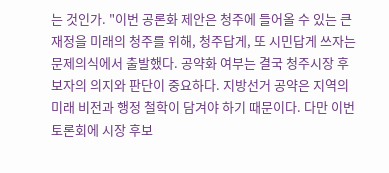는 것인가. "이번 공론화 제안은 청주에 들어올 수 있는 큰 재정을 미래의 청주를 위해, 청주답게, 또 시민답게 쓰자는 문제의식에서 출발했다. 공약화 여부는 결국 청주시장 후보자의 의지와 판단이 중요하다. 지방선거 공약은 지역의 미래 비전과 행정 철학이 담겨야 하기 때문이다. 다만 이번 토론회에 시장 후보